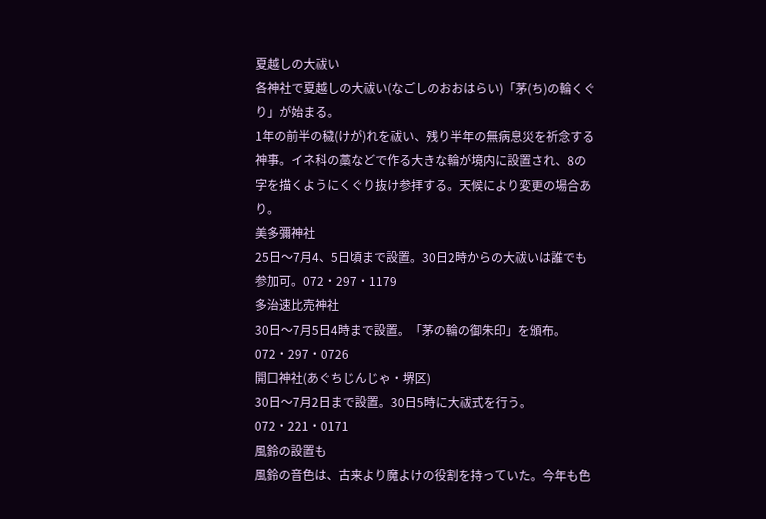夏越しの大祓い
各神社で夏越しの大祓い(なごしのおおはらい)「茅(ち)の輪くぐり」が始まる。
1年の前半の穢(けが)れを祓い、残り半年の無病息災を祈念する神事。イネ科の藁などで作る大きな輪が境内に設置され、8の字を描くようにくぐり抜け参拝する。天候により変更の場合あり。
美多彌神社
25日〜7月4、5日頃まで設置。30日2時からの大祓いは誰でも参加可。072・297・1179
多治速比売神社
30日〜7月5日4時まで設置。「茅の輪の御朱印」を頒布。072・297・0726
開口神社(あぐちじんじゃ・堺区)
30日〜7月2日まで設置。30日5時に大祓式を行う。072・221・0171
風鈴の設置も
風鈴の音色は、古来より魔よけの役割を持っていた。今年も色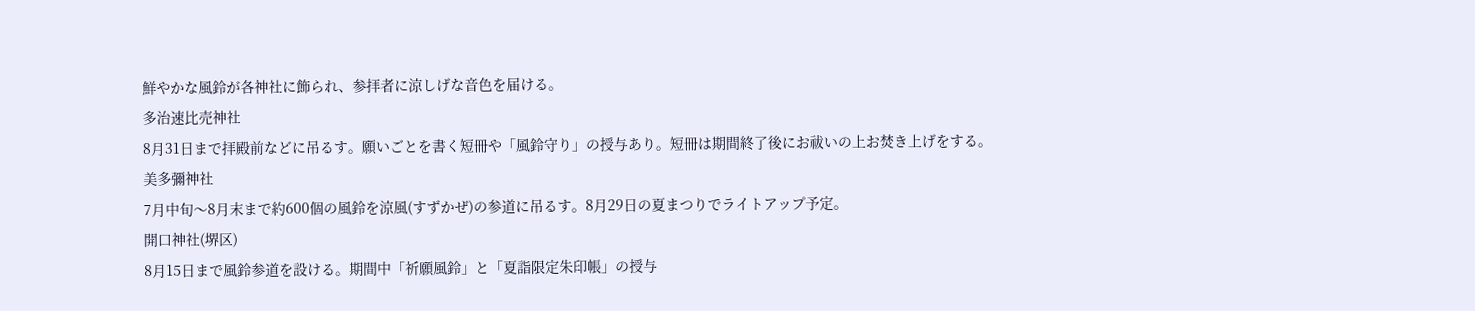鮮やかな風鈴が各神社に飾られ、参拝者に涼しげな音色を届ける。
多治速比売神社
8月31日まで拝殿前などに吊るす。願いごとを書く短冊や「風鈴守り」の授与あり。短冊は期間終了後にお祓いの上お焚き上げをする。
美多彌神社
7月中旬〜8月末まで約600個の風鈴を涼風(すずかぜ)の参道に吊るす。8月29日の夏まつりでライトアップ予定。
開口神社(堺区)
8月15日まで風鈴参道を設ける。期間中「祈願風鈴」と「夏詣限定朱印帳」の授与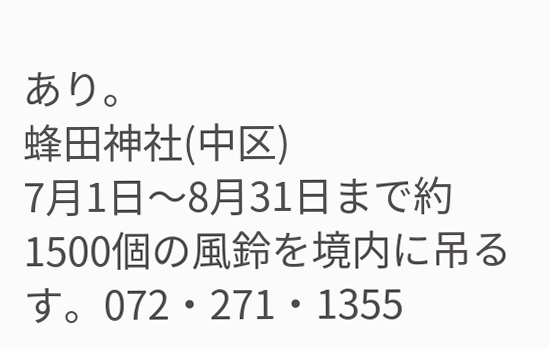あり。
蜂田神社(中区)
7月1日〜8月31日まで約1500個の風鈴を境内に吊るす。072・271・1355